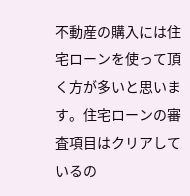不動産の購入には住宅ローンを使って頂く方が多いと思います。住宅ローンの審査項目はクリアしているの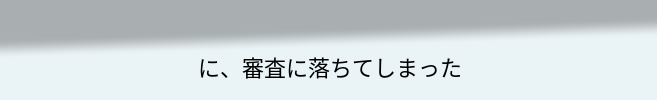に、審査に落ちてしまった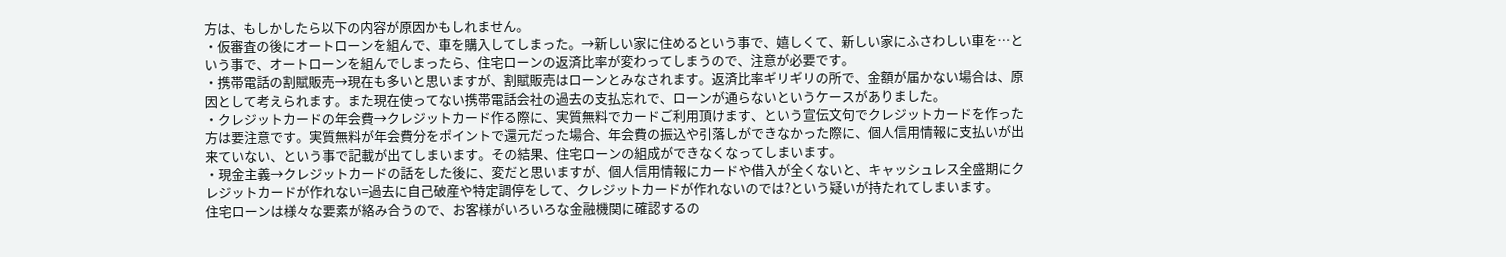方は、もしかしたら以下の内容が原因かもしれません。
・仮審査の後にオートローンを組んで、車を購入してしまった。→新しい家に住めるという事で、嬉しくて、新しい家にふさわしい車を…という事で、オートローンを組んでしまったら、住宅ローンの返済比率が変わってしまうので、注意が必要です。
・携帯電話の割賦販売→現在も多いと思いますが、割賦販売はローンとみなされます。返済比率ギリギリの所で、金額が届かない場合は、原因として考えられます。また現在使ってない携帯電話会社の過去の支払忘れで、ローンが通らないというケースがありました。
・クレジットカードの年会費→クレジットカード作る際に、実質無料でカードご利用頂けます、という宣伝文句でクレジットカードを作った方は要注意です。実質無料が年会費分をポイントで還元だった場合、年会費の振込や引落しができなかった際に、個人信用情報に支払いが出来ていない、という事で記載が出てしまいます。その結果、住宅ローンの組成ができなくなってしまいます。
・現金主義→クレジットカードの話をした後に、変だと思いますが、個人信用情報にカードや借入が全くないと、キャッシュレス全盛期にクレジットカードが作れない=過去に自己破産や特定調停をして、クレジットカードが作れないのでは?という疑いが持たれてしまいます。
住宅ローンは様々な要素が絡み合うので、お客様がいろいろな金融機関に確認するの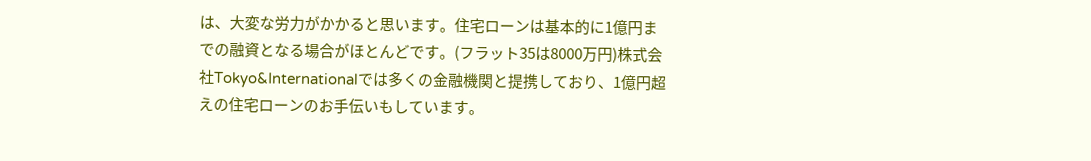は、大変な労力がかかると思います。住宅ローンは基本的に1億円までの融資となる場合がほとんどです。(フラット35は8000万円)株式会社Tokyo&Internationalでは多くの金融機関と提携しており、1億円超えの住宅ローンのお手伝いもしています。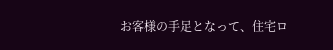お客様の手足となって、住宅ロ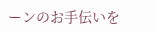ーンのお手伝いを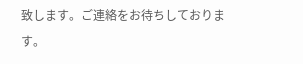致します。ご連絡をお待ちしております。